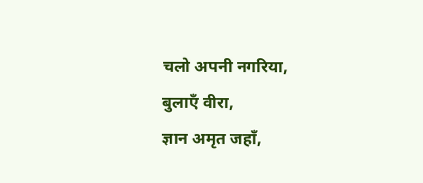चलो अपनी नगरिया,
बुलाएँ वीरा,
ज्ञान अमृत जहाँ,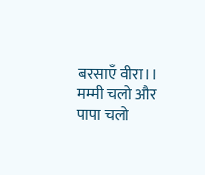बरसाएँ वीरा।।
मम्मी चलो और पापा चलो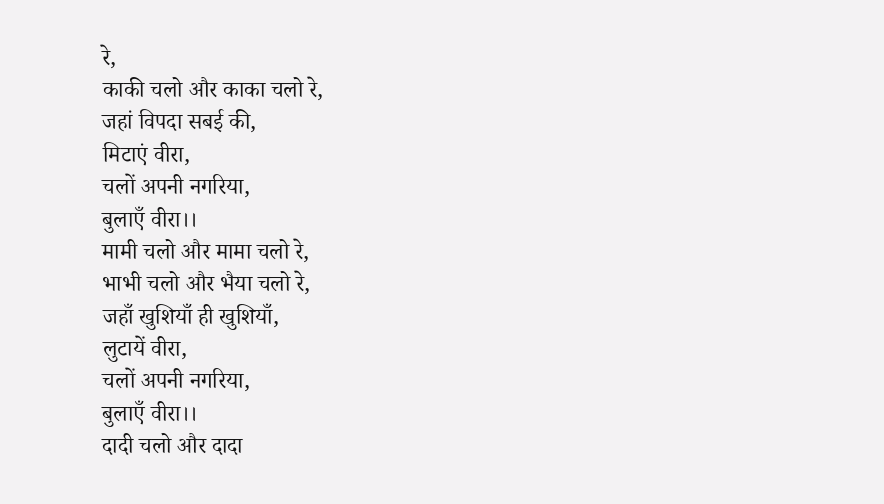रे,
काकी चलो और काका चलो रे,
जहां विपदा सबई की,
मिटाएं वीरा,
चलों अपनी नगरिया,
बुलाएँ वीरा।।
मामी चलो और मामा चलो रे,
भाभी चलो और भैया चलो रे,
जहाँ खुशियाँ ही खुशियाँ,
लुटायें वीरा,
चलों अपनी नगरिया,
बुलाएँ वीरा।।
दादी चलो और दादा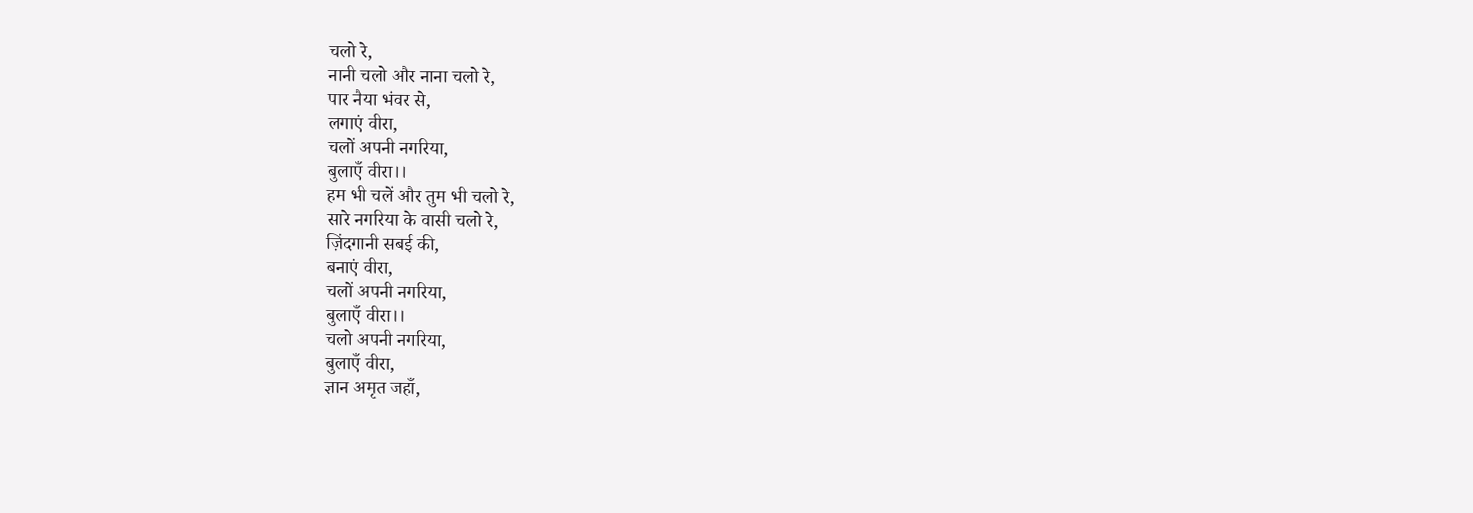चलो रे,
नानी चलो और नाना चलो रे,
पार नैया भंवर से,
लगाएं वीरा,
चलों अपनी नगरिया,
बुलाएँ वीरा।।
हम भी चलें और तुम भी चलो रे,
सारे नगरिया के वासी चलो रे,
ज़िंदगानी सबई की,
बनाएं वीरा,
चलों अपनी नगरिया,
बुलाएँ वीरा।।
चलो अपनी नगरिया,
बुलाएँ वीरा,
ज्ञान अमृत जहाँ,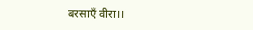बरसाएँ वीरा।।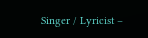Singer / Lyricist –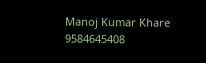Manoj Kumar Khare
9584645408